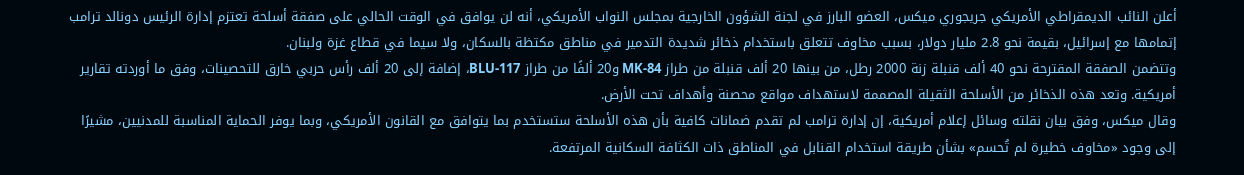أعلن النائب الديمقراطي الأمريكي جريجوري ميكس، العضو البارز في لجنة الشؤون الخارجية بمجلس النواب الأمريكي، أنه لن يوافق في الوقت الحالي على صفقة أسلحة تعتزم إدارة الرئيس دونالد ترامب إتمامها مع إسرائيل، بقيمة نحو 2.8 مليار دولار، بسبب مخاوف تتعلق باستخدام ذخائر شديدة التدمير في مناطق مكتظة بالسكان، ولا سيما في قطاع غزة ولبنان.
وتتضمن الصفقة المقترحة نحو 40 ألف قنبلة زنة 2000 رطل، من بينها 20 ألف قنبلة من طراز MK-84 و20 ألفًا من طراز BLU-117، إضافة إلى 20 ألف رأس حربي خارق للتحصينات، وفق ما أوردته تقارير أمريكية. وتعد هذه الذخائر من الأسلحة الثقيلة المصممة لاستهداف مواقع محصنة وأهداف تحت الأرض.
وقال ميكس، وفق بيان نقلته وسائل إعلام أمريكية، إن إدارة ترامب لم تقدم ضمانات كافية بأن هذه الأسلحة ستستخدم بما يتوافق مع القانون الأمريكي، وبما يوفر الحماية المناسبة للمدنيين، مشيرًا إلى وجود «مخاوف خطيرة لم تُحسم» بشأن طريقة استخدام القنابل في المناطق ذات الكثافة السكانية المرتفعة.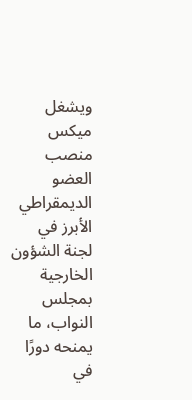ويشغل ميكس منصب العضو الديمقراطي الأبرز في لجنة الشؤون الخارجية بمجلس النواب، ما يمنحه دورًا في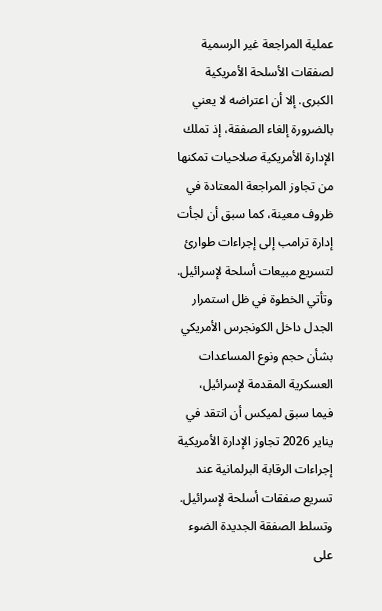عملية المراجعة غير الرسمية لصفقات الأسلحة الأمريكية الكبرى. إلا أن اعتراضه لا يعني بالضرورة إلغاء الصفقة، إذ تملك الإدارة الأمريكية صلاحيات تمكنها من تجاوز المراجعة المعتادة في ظروف معينة، كما سبق أن لجأت إدارة ترامب إلى إجراءات طوارئ لتسريع مبيعات أسلحة لإسرائيل.
وتأتي الخطوة في ظل استمرار الجدل داخل الكونجرس الأمريكي بشأن حجم ونوع المساعدات العسكرية المقدمة لإسرائيل، فيما سبق لميكس أن انتقد في يناير 2026 تجاوز الإدارة الأمريكية إجراءات الرقابة البرلمانية عند تسريع صفقات أسلحة لإسرائيل.
وتسلط الصفقة الجديدة الضوء على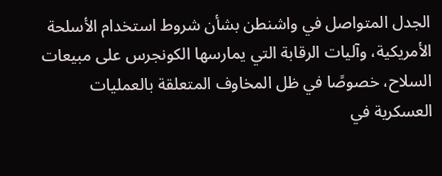الجدل المتواصل في واشنطن بشأن شروط استخدام الأسلحة الأمريكية، وآليات الرقابة التي يمارسها الكونجرس على مبيعات السلاح، خصوصًا في ظل المخاوف المتعلقة بالعمليات العسكرية في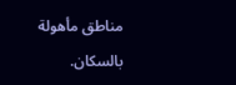مناطق مأهولة بالسكان.